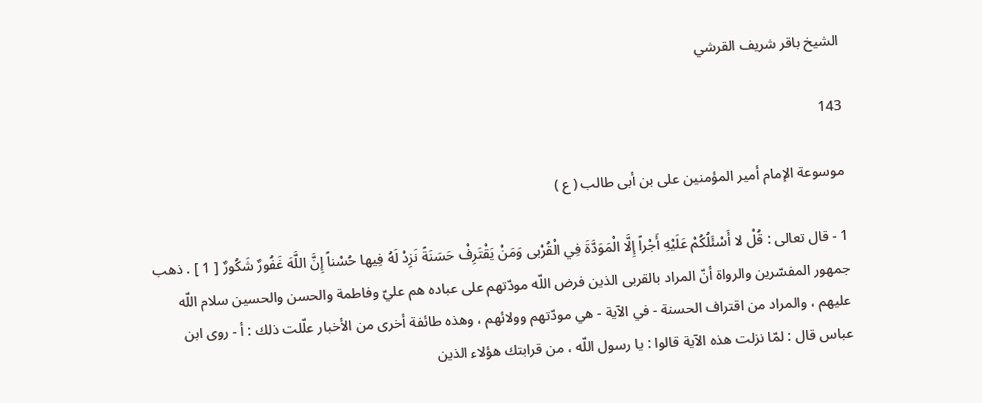الشيخ باقر شريف القرشي

143

موسوعة الإمام أمير المؤمنين على بن أبى طالب ( ع )

1 - قال تعالى : قُلْ لا أَسْئَلُكُمْ عَلَيْهِ أَجْراً إِلَّا الْمَوَدَّةَ فِي الْقُرْبى وَمَنْ يَقْتَرِفْ حَسَنَةً نَزِدْ لَهُ فِيها حُسْناً إِنَّ اللَّهَ غَفُورٌ شَكُورٌ [ 1 ] . ذهب جمهور المفسّرين والرواة أنّ المراد بالقربى الذين فرض اللّه مودّتهم على عباده هم عليّ وفاطمة والحسن والحسين سلام اللّه عليهم ، والمراد من اقتراف الحسنة - في الآية - هي مودّتهم وولائهم ، وهذه طائفة أخرى من الأخبار علّلت ذلك : أ - روى ابن عباس قال : لمّا نزلت هذه الآية قالوا : يا رسول اللّه ، من قرابتك هؤلاء الذين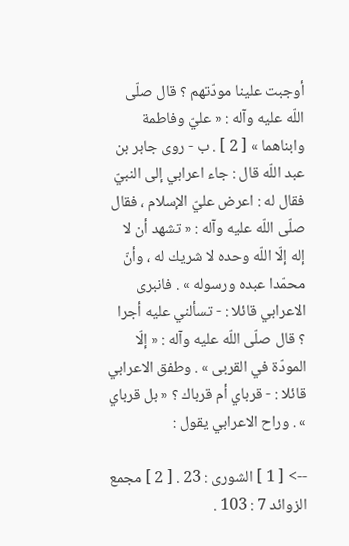أوجبت علينا مودّتهم ؟ قال صلّى اللّه عليه وآله : « عليّ وفاطمة وابناهما » [ 2 ] . ب - روى جابر بن عبد اللّه قال : جاء اعرابي إلى النبيّ فقال له : اعرض عليّ الإسلام ، فقال صلّى اللّه عليه وآله : « تشهد أن لا إله إلّا اللّه وحده لا شريك له ، وأنّ محمّدا عبده ورسوله » . فانبرى الاعرابي قائلا : - تسألني عليه أجرا ؟ قال صلّى اللّه عليه وآله : « إلّا المودّة في القربى » . وطفق الاعرابي قائلا : - قرباي أم قرباك ؟ « بل قرباي » . وراح الاعرابي يقول :

--> [ 1 ] الشورى : 23 . [ 2 ] مجمع الزوائد 7 : 103 .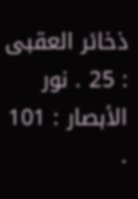ذخائر العقبى : 25 . نور الأبصار : 101 .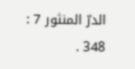الدرّ المنثور 7 : 348 .